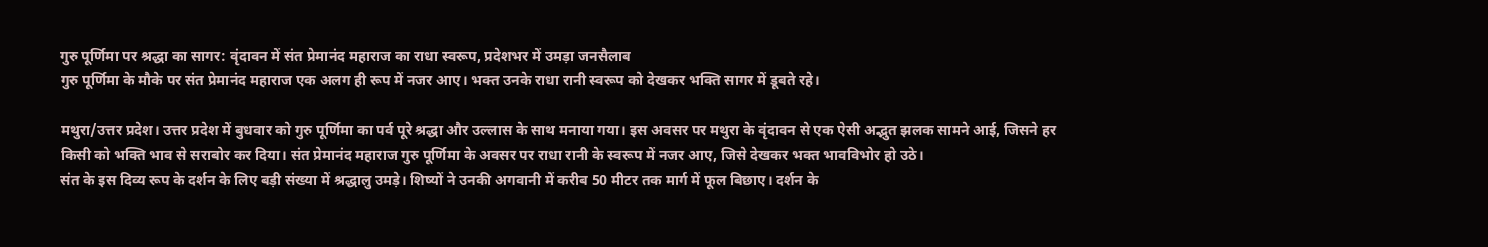गुरु पूर्णिमा पर श्रद्धा का सागर: वृंदावन में संत प्रेमानंद महाराज का राधा स्वरूप, प्रदेशभर में उमड़ा जनसैलाब
गुरु पूर्णिमा के मौके पर संत प्रेमानंद महाराज एक अलग ही रूप में नजर आए। भक्त उनके राधा रानी स्वरूप को देखकर भक्ति सागर में डूबते रहे।

मथुरा/उत्तर प्रदेश। उत्तर प्रदेश में बुधवार को गुरु पूर्णिमा का पर्व पूरे श्रद्धा और उल्लास के साथ मनाया गया। इस अवसर पर मथुरा के वृंदावन से एक ऐसी अद्भुत झलक सामने आई, जिसने हर किसी को भक्ति भाव से सराबोर कर दिया। संत प्रेमानंद महाराज गुरु पूर्णिमा के अवसर पर राधा रानी के स्वरूप में नजर आए, जिसे देखकर भक्त भावविभोर हो उठे।
संत के इस दिव्य रूप के दर्शन के लिए बड़ी संख्या में श्रद्धालु उमड़े। शिष्यों ने उनकी अगवानी में करीब 50 मीटर तक मार्ग में फूल बिछाए। दर्शन के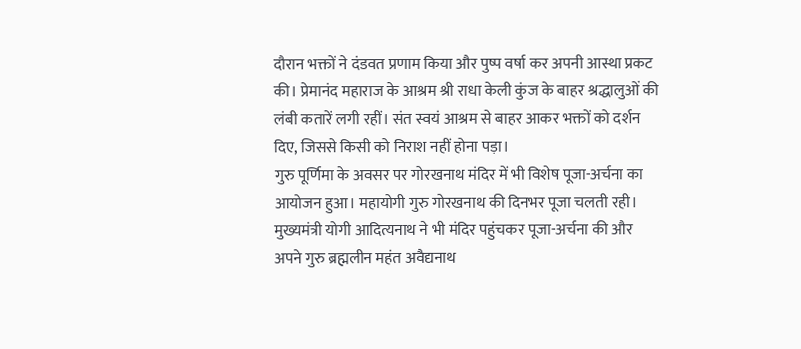दौरान भक्तों ने दंडवत प्रणाम किया और पुष्प वर्षा कर अपनी आस्था प्रकट की। प्रेमानंद महाराज के आश्रम श्री राधा केली कुंज के बाहर श्रद्धालुओं की लंबी कतारें लगी रहीं। संत स्वयं आश्रम से बाहर आकर भक्तों को दर्शन दिए, जिससे किसी को निराश नहीं होना पड़ा।
गुरु पूर्णिमा के अवसर पर गोरखनाथ मंदिर में भी विशेष पूजा-अर्चना का आयोजन हुआ। महायोगी गुरु गोरखनाथ की दिनभर पूजा चलती रही। मुख्यमंत्री योगी आदित्यनाथ ने भी मंदिर पहुंचकर पूजा-अर्चना की और अपने गुरु ब्रह्मलीन महंत अवैद्यनाथ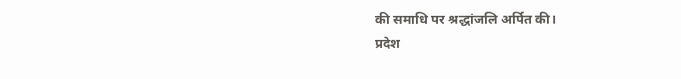की समाधि पर श्रद्धांजलि अर्पित की।
प्रदेश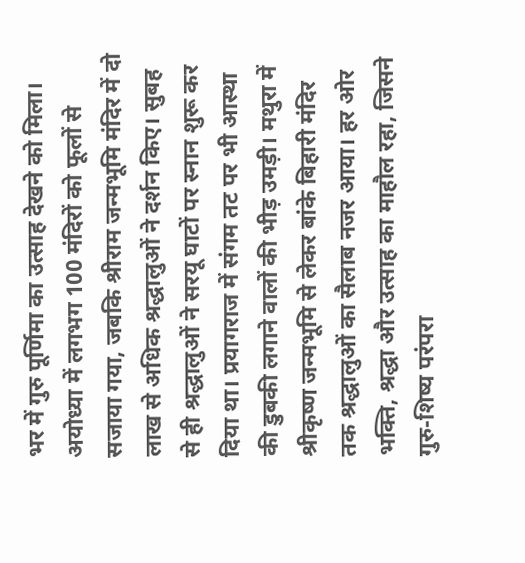भर में गुरु पूर्णिमा का उत्साह देखने को मिला। अयोध्या में लगभग 100 मंदिरों को फूलों से सजाया गया, जबकि श्रीराम जन्मभूमि मंदिर में दो लाख से अधिक श्रद्धालुओं ने दर्शन किए। सुबह से ही श्रद्धालुओं ने सरयू घाटों पर स्नान शुरू कर दिया था। प्रयागराज में संगम तट पर भी आस्था की डुबकी लगाने वालों की भीड़ उमड़ी। मथुरा में श्रीकृष्ण जन्मभूमि से लेकर बांके बिहारी मंदिर तक श्रद्धालुओं का सैलाब नजर आया। हर ओर भक्ति, श्रद्धा और उत्साह का माहौल रहा, जिसने गुरु-शिष्य परंपरा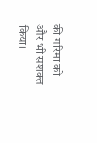की गरिमा को और भी सशक्त किया।